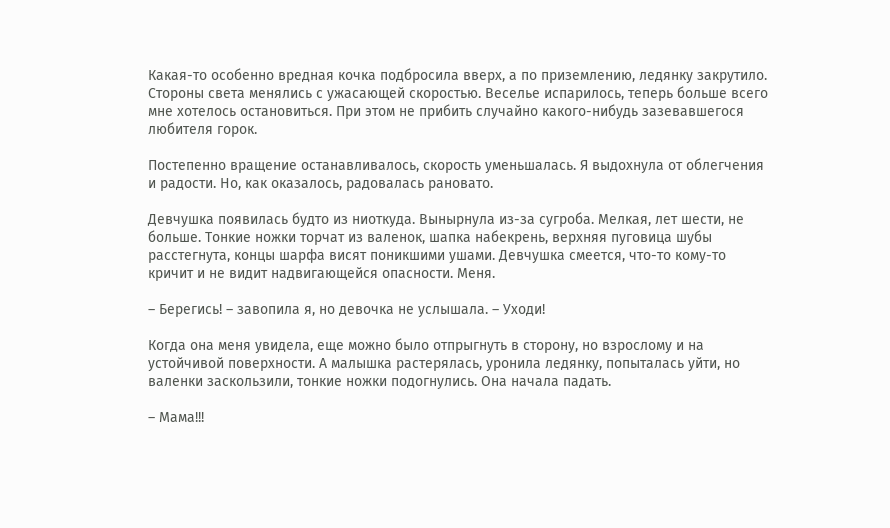Какая-то особенно вредная кочка подбросила вверх, а по приземлению, ледянку закрутило. Стороны света менялись с ужасающей скоростью. Веселье испарилось, теперь больше всего мне хотелось остановиться. При этом не прибить случайно какого-нибудь зазевавшегося любителя горок.

Постепенно вращение останавливалось, скорость уменьшалась. Я выдохнула от облегчения и радости. Но, как оказалось, радовалась рановато.

Девчушка появилась будто из ниоткуда. Вынырнула из-за сугроба. Мелкая, лет шести, не больше. Тонкие ножки торчат из валенок, шапка набекрень, верхняя пуговица шубы расстегнута, концы шарфа висят поникшими ушами. Девчушка смеется, что-то кому-то кричит и не видит надвигающейся опасности. Меня.

– Берегись! – завопила я, но девочка не услышала. – Уходи!

Когда она меня увидела, еще можно было отпрыгнуть в сторону, но взрослому и на устойчивой поверхности. А малышка растерялась, уронила ледянку, попыталась уйти, но валенки заскользили, тонкие ножки подогнулись. Она начала падать.

– Мама!!!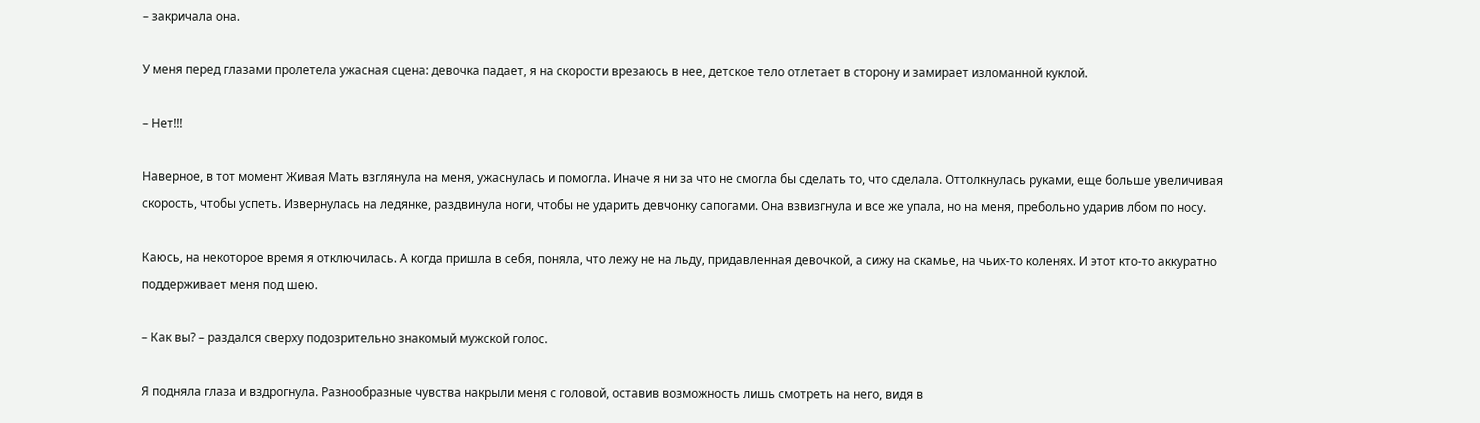– закричала она.

У меня перед глазами пролетела ужасная сцена: девочка падает, я на скорости врезаюсь в нее, детское тело отлетает в сторону и замирает изломанной куклой.

– Нет!!!

Наверное, в тот момент Живая Мать взглянула на меня, ужаснулась и помогла. Иначе я ни за что не смогла бы сделать то, что сделала. Оттолкнулась руками, еще больше увеличивая скорость, чтобы успеть. Извернулась на ледянке, раздвинула ноги, чтобы не ударить девчонку сапогами. Она взвизгнула и все же упала, но на меня, пребольно ударив лбом по носу.

Каюсь, на некоторое время я отключилась. А когда пришла в себя, поняла, что лежу не на льду, придавленная девочкой, а сижу на скамье, на чьих-то коленях. И этот кто-то аккуратно поддерживает меня под шею.

– Как вы? – раздался сверху подозрительно знакомый мужской голос.

Я подняла глаза и вздрогнула. Разнообразные чувства накрыли меня с головой, оставив возможность лишь смотреть на него, видя в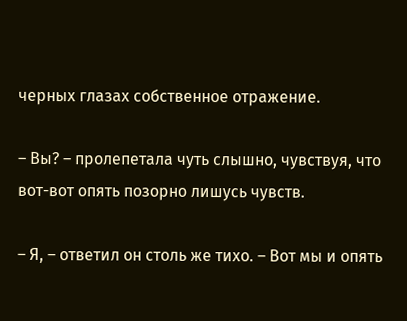черных глазах собственное отражение.

– Вы? – пролепетала чуть слышно, чувствуя, что вот-вот опять позорно лишусь чувств.

– Я, – ответил он столь же тихо. – Вот мы и опять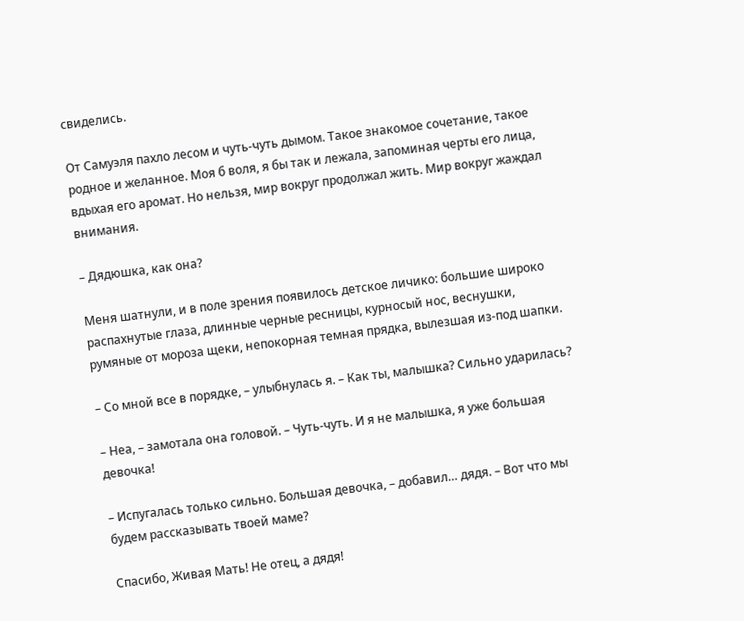свиделись.

От Самуэля пахло лесом и чуть-чуть дымом. Такое знакомое сочетание, такое родное и желанное. Моя б воля, я бы так и лежала, запоминая черты его лица, вдыхая его аромат. Но нельзя, мир вокруг продолжал жить. Мир вокруг жаждал внимания.

– Дядюшка, как она?

Меня шатнули, и в поле зрения появилось детское личико: большие широко распахнутые глаза, длинные черные ресницы, курносый нос, веснушки, румяные от мороза щеки, непокорная темная прядка, вылезшая из-под шапки.

– Со мной все в порядке, – улыбнулась я. – Как ты, малышка? Сильно ударилась?

– Неа, – замотала она головой. – Чуть-чуть. И я не малышка, я уже большая девочка!

– Испугалась только сильно. Большая девочка, – добавил… дядя. – Вот что мы будем рассказывать твоей маме?

Спасибо, Живая Мать! Не отец, а дядя!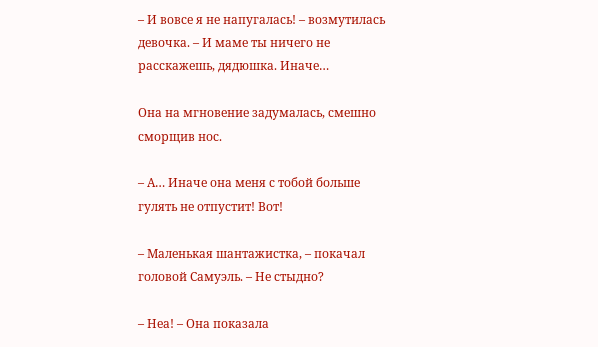– И вовсе я не напугалась! – возмутилась девочка. – И маме ты ничего не расскажешь, дядюшка. Иначе…

Она на мгновение задумалась, смешно сморщив нос.

– А… Иначе она меня с тобой больше гулять не отпустит! Вот!

– Маленькая шантажистка, – покачал головой Самуэль. – Не стыдно?

– Неа! – Она показала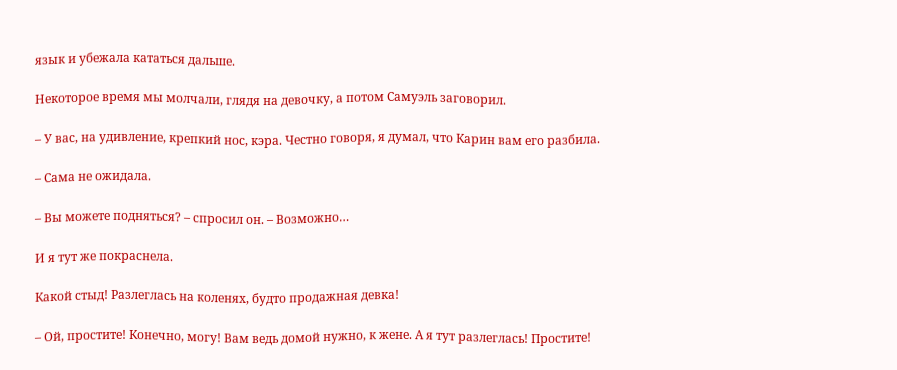язык и убежала кататься дальше.

Некоторое время мы молчали, глядя на девочку, а потом Самуэль заговорил.

– У вас, на удивление, крепкий нос, кэра. Честно говоря, я думал, что Карин вам его разбила.

– Сама не ожидала.

– Вы можете подняться? – спросил он. – Возможно…

И я тут же покраснела.

Какой стыд! Разлеглась на коленях, будто продажная девка!

– Ой, простите! Конечно, могу! Вам ведь домой нужно, к жене. А я тут разлеглась! Простите!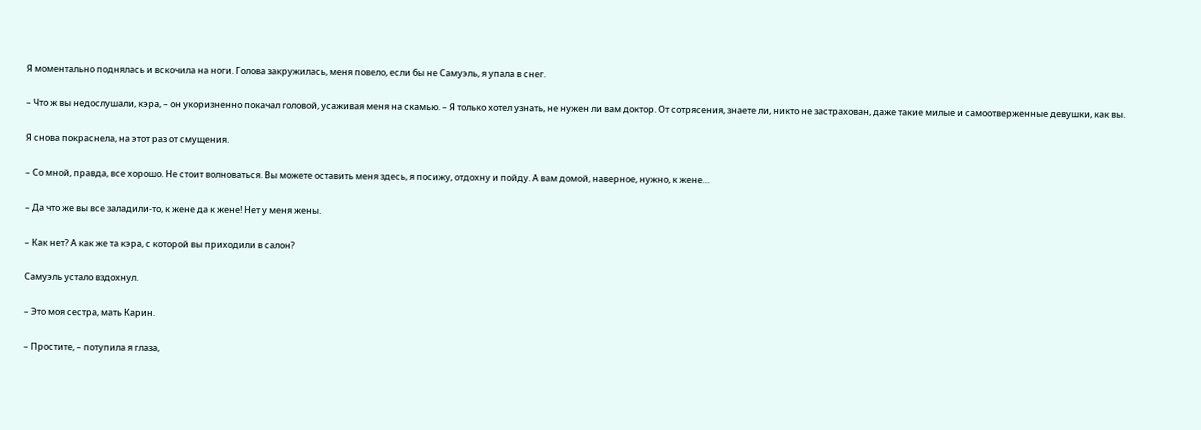Я моментально поднялась и вскочила на ноги. Голова закружилась, меня повело, если бы не Самуэль, я упала в снег.

– Что ж вы недослушали, кэра, – он укоризненно покачал головой, усаживая меня на скамью. – Я только хотел узнать, не нужен ли вам доктор. От сотрясения, знаете ли, никто не застрахован, даже такие милые и самоотверженные девушки, как вы.

Я снова покраснела, на этот раз от смущения.

– Со мной, правда, все хорошо. Не стоит волноваться. Вы можете оставить меня здесь, я посижу, отдохну и пойду. А вам домой, наверное, нужно, к жене…

– Да что же вы все заладили-то, к жене да к жене! Нет у меня жены.

– Как нет? А как же та кэра, с которой вы приходили в салон?

Самуэль устало вздохнул.

– Это моя сестра, мать Карин.

– Простите, – потупила я глаза,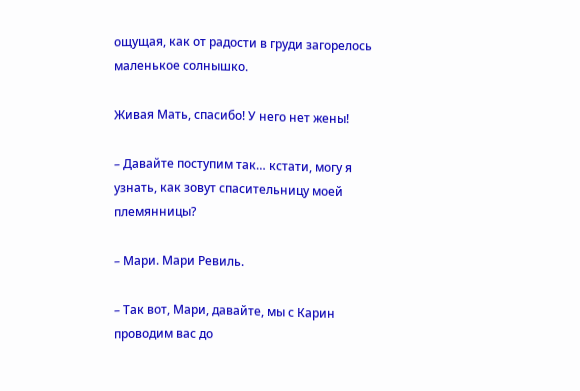ощущая, как от радости в груди загорелось маленькое солнышко.

Живая Мать, спасибо! У него нет жены!

– Давайте поступим так… кстати, могу я узнать, как зовут спасительницу моей племянницы?

– Мари. Мари Ревиль.

– Так вот, Мари, давайте, мы с Карин проводим вас до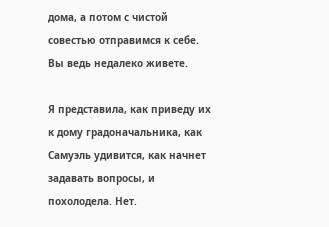дома, а потом с чистой совестью отправимся к себе. Вы ведь недалеко живете.

Я представила, как приведу их к дому градоначальника, как Самуэль удивится, как начнет задавать вопросы, и похолодела. Нет.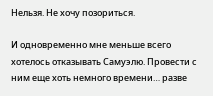Нельзя. Не хочу позориться.

И одновременно мне меньше всего хотелось отказывать Самуэлю. Провести с ним еще хоть немного времени… разве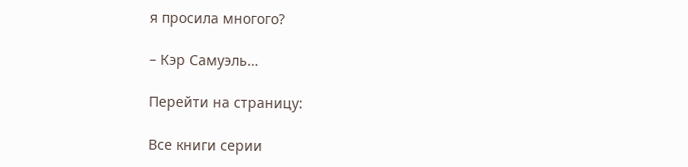я просила многого?

– Кэр Самуэль…

Перейти на страницу:

Все книги серии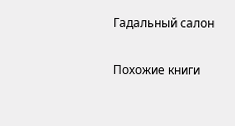Гадальный салон

Похожие книги